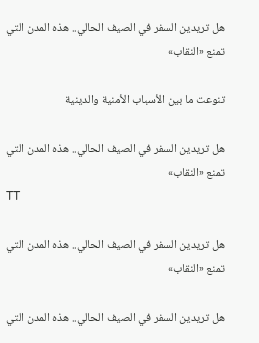هل تريدين السفر في الصيف الحالي.. هذه المدن التي تمنع «النقاب»

تنوعت ما بين الأسباب الأمنية والدينية

هل تريدين السفر في الصيف الحالي.. هذه المدن التي تمنع «النقاب»
TT

هل تريدين السفر في الصيف الحالي.. هذه المدن التي تمنع «النقاب»

هل تريدين السفر في الصيف الحالي.. هذه المدن التي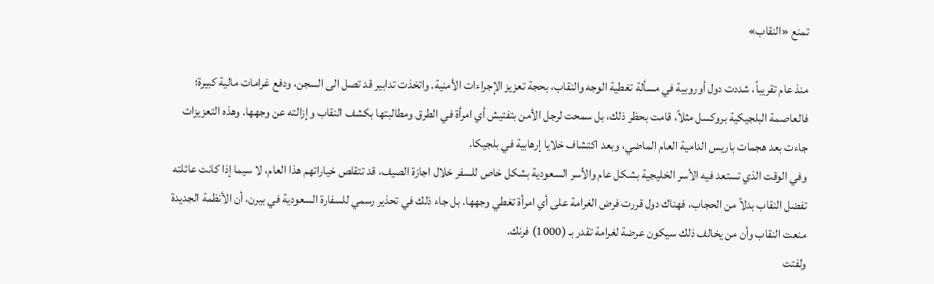تمنع «النقاب»

منذ عام تقريباً، شددت دول أوروبية في مسألة تغطية الوجه والنقاب، بحجة تعزيز الإجراءات الأمنية. واتخذت تدابير قد تصل الى السجن، ودفع غرامات مالية كبيرة؛ فالعاصمة البلجيكية بروكسل مثلاً، قامت بحظر ذلك، بل سمحت لرجل الأمن بتفتيش أي امرأة في الطرق ومطالبتها بكشف النقاب وإزالته عن وجهها. وهذه التعزيزات جاءت بعد هجمات باريس الدامية العام الماضي، وبعد اكتشاف خلايا إرهابية في بلجيكا.
وفي الوقت الذي تستعد فيه الأسر الخليجية بشكل عام والأسر السعودية بشكل خاص للسفر خلال اجازة الصيف، قد تتقلص خياراتهم هذا العام، لا سيما إذا كانت عائلته تفضل النقاب بدلاً من الحجاب، فهناك دول قررت فرض الغرامة على أي امرأة تغطي وجهها. بل جاء ذلك في تحذير رسمي للسفارة السعودية في بيرن، أن الأنظمة الجديدة منعت النقاب وأن من يخالف ذلك سيكون عرضة لغرامة تقدر بـ (1000) فرنك.
ولفتت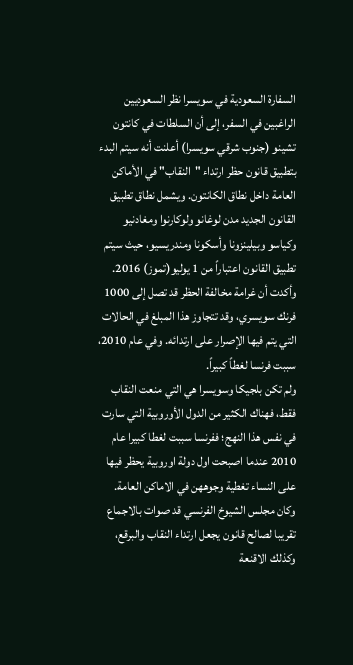السفارة السعودية في سويسرا نظر السعوديين الراغبين في السفر، إلى أن السلطات في كانتون تشينو (جنوب شرقي سويسرا) أعلنت أنه سيتم البدء بتطبيق قانون حظر ارتداء "النقاب" في الأماكن العامة داخل نطاق الكانتون. ويشمل نطاق تطبيق القانون الجديد مدن لوغانو ولوكارنوا ومغادنيو وكياسو وبيلينزونا وأسكونا ومندريسيو، حيث سيتم تطبيق القانون اعتباراً من 1 يوليو(تموز) 2016. وأكدت أن غرامة مخالفة الحظر قد تصل إلى 1000 فرنك سويسري، وقد تتجاوز هذا المبلغ في الحالات التي يتم فيها الإصرار على ارتدائه. وفي عام 2010، سببت فرنسا لغطاً كبيراً.
ولم تكن بلجيكا وسويسرا هي التي منعت النقاب فقط، فهناك الكثير من الدول الأوروبية التي سارت في نفس هذا النهج؛ ففرنسا سببت لغطا كبيرا عام 2010 عندما اصبحت اول دولة اوروبية يحظر فيها على النساء تغطية وجوههن في الاماكن العامة.
وكان مجلس الشيوخ الفرنسي قد صوات بالاجماع تقريبا لصالح قانون يجعل ارتداء النقاب والبرقع، وكذلك الاقنعة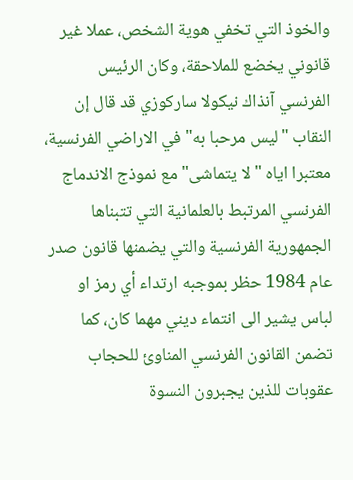والخوذ التي تخفي هوية الشخص، عملا غير قانوني يخضع للملاحقة، وكان الرئيس الفرنسي آنذاك نيكولا ساركوزي قد قال إن النقاب "ليس مرحبا به" في الاراضي الفرنسية، معتبرا اياه "لا يتماشى" مع نموذج الاندماج الفرنسي المرتبط بالعلمانية التي تتبناها الجمهورية الفرنسية والتي يضمنها قانون صدر عام 1984 حظر بموجبه ارتداء أي رمز او لباس يشير الى انتماء ديني مهما كان، كما تضمن القانون الفرنسي المناوئ للحجاب عقوبات للذين يجبرون النسوة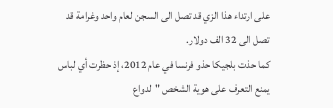على ارتداء هذا الزي قد تصل الى السجن لعام واحد وغرامة قد تصل الى 32 الف دولار.
كما حذت بلجيكا حذو فرنسا في عام 2012، إذ حظرت أي لباس يمنع التعرف على هوية الشخص "لدواع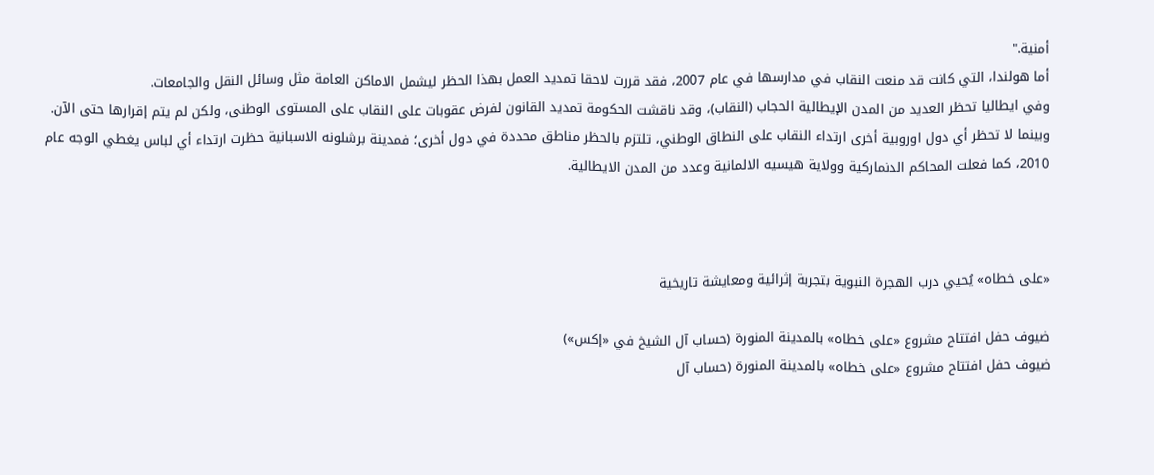أمنية."
أما هولندا، التي كانت قد منعت النقاب في مدارسها في عام 2007، فقد قررت لاحقا تمديد العمل بهذا الحظر ليشمل الاماكن العامة مثل وسائل النقل والجامعات.
وفي ايطاليا تحظر العديد من المدن الإيطالية الحجاب (النقاب)، وقد ناقشت الحكومة تمديد القانون لفرض عقوبات على النقاب على المستوى الوطنى، ولكن لم يتم إقرارها حتى الآن.
وبينما لا تحظر أي دول اوروبية أخرى ارتداء النقاب على النطاق الوطني، تلتزم بالحظر مناطق محددة في دول أخرى؛ فمدينة برشلونه الاسبانية حظرت ارتداء أي لباس يغطي الوجه عام 2010، كما فعلت المحاكم الدنماركية وولاية هيسيه الالمانية وعدد من المدن الايطالية.



«على خطاه» يُحيي درب الهجرة النبوية بتجربة إثرائية ومعايشة تاريخية

ضيوف حفل افتتاح مشروع «على خطاه» بالمدينة المنورة (حساب آل الشيخ في «إكس»)
ضيوف حفل افتتاح مشروع «على خطاه» بالمدينة المنورة (حساب آل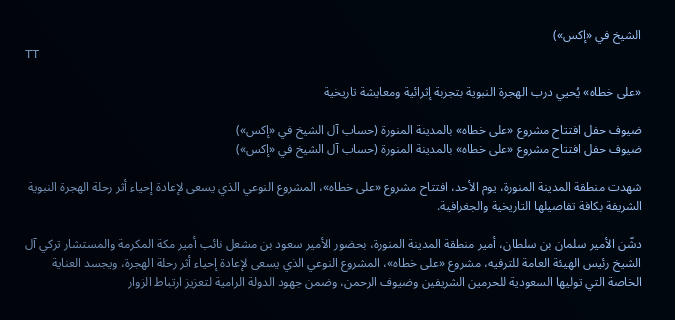الشيخ في «إكس»)
TT

«على خطاه» يُحيي درب الهجرة النبوية بتجربة إثرائية ومعايشة تاريخية

ضيوف حفل افتتاح مشروع «على خطاه» بالمدينة المنورة (حساب آل الشيخ في «إكس»)
ضيوف حفل افتتاح مشروع «على خطاه» بالمدينة المنورة (حساب آل الشيخ في «إكس»)

شهدت منطقة المدينة المنورة، يوم الأحد، افتتاح مشروع «على خطاه»، المشروع النوعي الذي يسعى لإعادة إحياء أثر رحلة الهجرة النبوية الشريفة بكافة تفاصيلها التاريخية والجغرافية.

دشّن الأمير سلمان بن سلطان، أمير منطقة المدينة المنورة، بحضور الأمير سعود بن مشعل نائب أمير مكة المكرمة والمستشار تركي آل الشيخ رئيس الهيئة العامة للترفيه، مشروع «على خطاه»، المشروع النوعي الذي يسعى لإعادة إحياء أثر رحلة الهجرة، ويجسد العناية الخاصة التي توليها السعودية للحرمين الشريفين وضيوف الرحمن، وضمن جهود الدولة الرامية لتعزيز ارتباط الزوار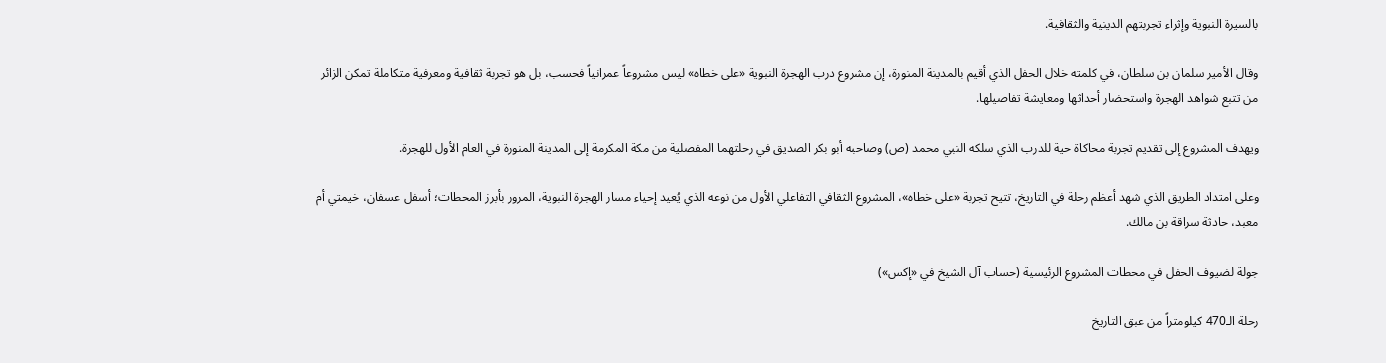بالسيرة النبوية وإثراء تجربتهم الدينية والثقافية.

وقال الأمير سلمان بن سلطان، في كلمته خلال الحفل الذي أقيم بالمدينة المنورة، إن مشروع درب الهجرة النبوية «على خطاه» ليس مشروعاً عمرانياً فحسب، بل هو تجربة ثقافية ومعرفية متكاملة تمكن الزائر من تتبع شواهد الهجرة واستحضار أحداثها ومعايشة تفاصيلها.

ويهدف المشروع إلى تقديم تجربة محاكاة حية للدرب الذي سلكه النبي محمد (ص) وصاحبه أبو بكر الصديق في رحلتهما المفصلية من مكة المكرمة إلى المدينة المنورة في العام الأول للهجرة.

وعلى امتداد الطريق الذي شهد أعظم رحلة في التاريخ، تتيح تجربة «على خطاه»، المشروع الثقافي التفاعلي الأول من نوعه الذي يُعيد إحياء مسار الهجرة النبوية، المرور بأبرز المحطات؛ أسفل عسفان، خيمتي أم معبد، حادثة سراقة بن مالك.

جولة لضيوف الحفل في محطات المشروع الرئيسية (حساب آل الشيخ في «إكس»)

رحلة الـ470 كيلومتراً من عبق التاريخ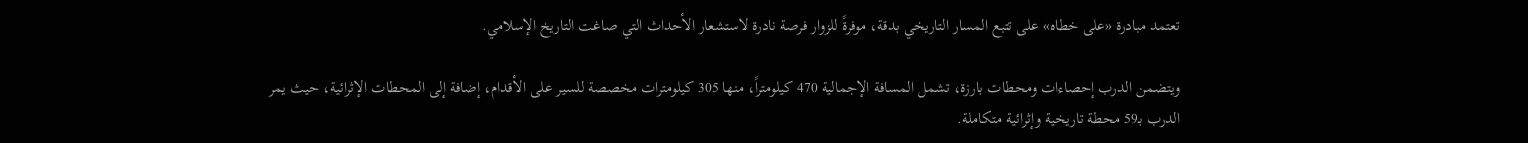تعتمد مبادرة «على خطاه» على تتبع المسار التاريخي بدقة، موفرةً للزوار فرصة نادرة لاستشعار الأحداث التي صاغت التاريخ الإسلامي.

ويتضمن الدرب إحصاءات ومحطات بارزة، تشمل المسافة الإجمالية 470 كيلومتراً، منها 305 كيلومترات مخصصة للسير على الأقدام، إضافة إلى المحطات الإثرائية، حيث يمر الدرب بـ59 محطة تاريخية وإثرائية متكاملة.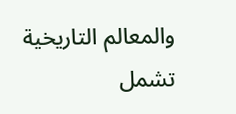والمعالم التاريخية تشمل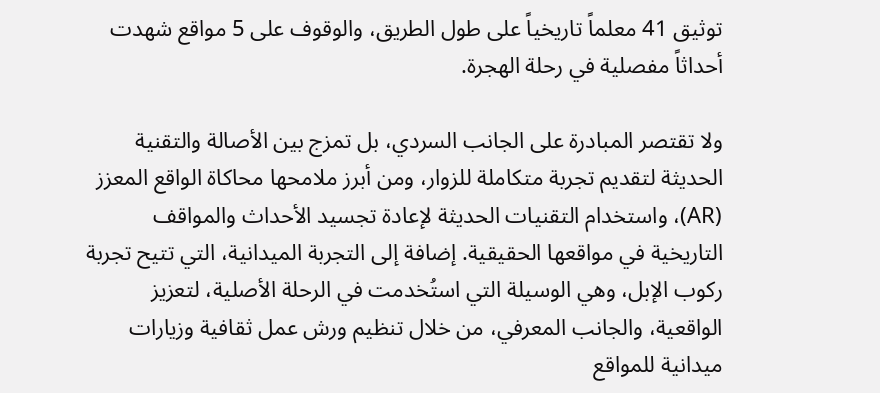توثيق 41 معلماً تاريخياً على طول الطريق، والوقوف على 5 مواقع شهدت أحداثاً مفصلية في رحلة الهجرة.

ولا تقتصر المبادرة على الجانب السردي، بل تمزج بين الأصالة والتقنية الحديثة لتقديم تجربة متكاملة للزوار، ومن أبرز ملامحها محاكاة الواقع المعزز (AR)، واستخدام التقنيات الحديثة لإعادة تجسيد الأحداث والمواقف التاريخية في مواقعها الحقيقية. إضافة إلى التجربة الميدانية، التي تتيح تجربة ركوب الإبل، وهي الوسيلة التي استُخدمت في الرحلة الأصلية، لتعزيز الواقعية، والجانب المعرفي، من خلال تنظيم ورش عمل ثقافية وزيارات ميدانية للمواقع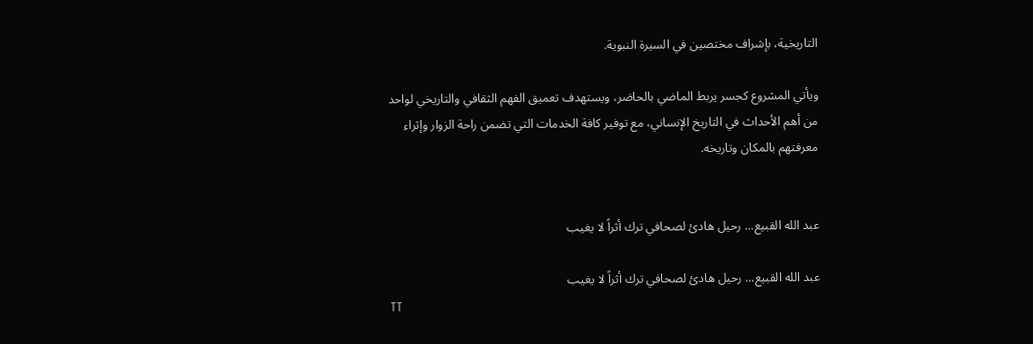التاريخية، بإشراف مختصين في السيرة النبوية.

ويأتي المشروع كجسر يربط الماضي بالحاضر، ويستهدف تعميق الفهم الثقافي والتاريخي لواحد من أهم الأحداث في التاريخ الإنساني، مع توفير كافة الخدمات التي تضمن راحة الزوار وإثراء معرفتهم بالمكان وتاريخه.


عبد الله القبيع... رحيل هادئ لصحافي ترك أثراً لا يغيب

عبد الله القبيع... رحيل هادئ لصحافي ترك أثراً لا يغيب
TT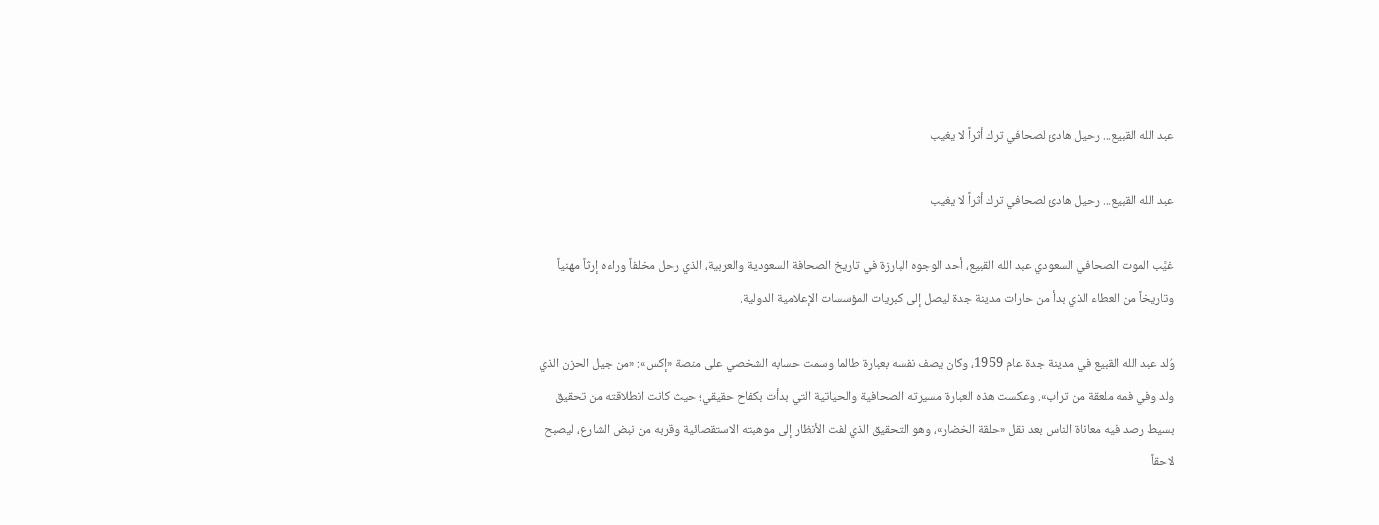عبد الله القبيع... رحيل هادئ لصحافي ترك أثراً لا يغيب

عبد الله القبيع... رحيل هادئ لصحافي ترك أثراً لا يغيب

غيَّب الموت الصحافي السعودي عبد الله القبيع، أحد الوجوه البارزة في تاريخ الصحافة السعودية والعربية، الذي رحل مخلفاً وراءه إرثاً مهنياً وتاريخاً من العطاء الذي بدأ من حارات مدينة جدة ليصل إلى كبريات المؤسسات الإعلامية الدولية.

وُلد عبد الله القبيع في مدينة جدة عام 1959، وكان يصف نفسه بعبارة طالما وسمت حسابه الشخصي على منصة «إكس»: «من جيل الحزن الذي ولد وفي فمه ملعقة من تراب». وعكست هذه العبارة مسيرته الصحافية والحياتية التي بدأت بكفاح حقيقي؛ حيث كانت انطلاقته من تحقيق بسيط رصد فيه معاناة الناس بعد نقل «حلقة الخضار»، وهو التحقيق الذي لفت الأنظار إلى موهبته الاستقصائية وقربه من نبض الشارع، ليصبح لاحقاً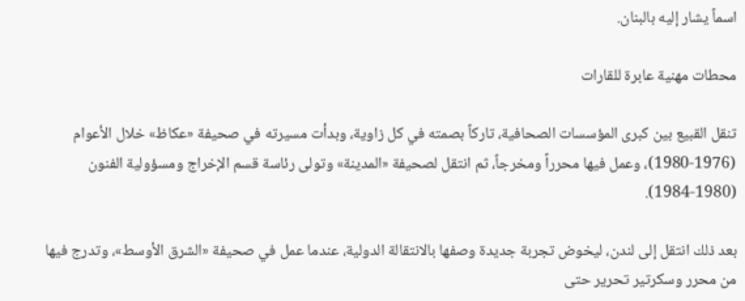اسماً يشار إليه بالبنان.

محطات مهنية عابرة للقارات

تنقل القبيع بين كبرى المؤسسات الصحافية، تاركاً بصمته في كل زاوية، وبدأت مسيرته في صحيفة «عكاظ» خلال الأعوام (1976-1980)، وعمل فيها محرراً ومخرجاً، ثم انتقل لصحيفة «المدينة» وتولى رئاسة قسم الإخراج ومسؤولية الفنون (1980-1984).

بعد ذلك انتقل إلى لندن، ليخوض تجربة جديدة وصفها بالانتقالة الدولية، عندما عمل في صحيفة «الشرق الأوسط»، وتدرج فيها من محرر وسكرتير تحرير حتى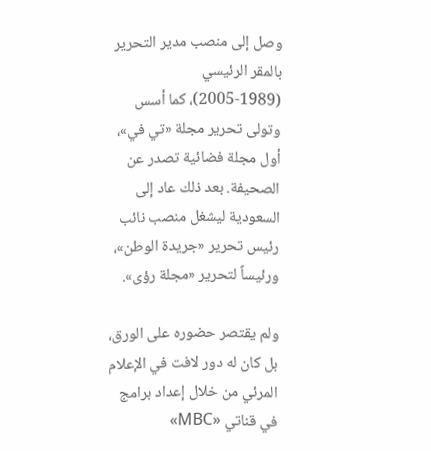وصل إلى منصب مدير التحرير بالمقر الرئيسي (1989-2005)، كما أسس وتولى تحرير مجلة «تي في»، أول مجلة فضائية تصدر عن الصحيفة. بعد ذلك عاد إلى السعودية ليشغل منصب نائب رئيس تحرير «جريدة الوطن»، ورئيساً لتحرير «مجلة رؤى».

ولم يقتصر حضوره على الورق، بل كان له دور لافت في الإعلام المرئي من خلال إعداد برامج في قناتي «MBC»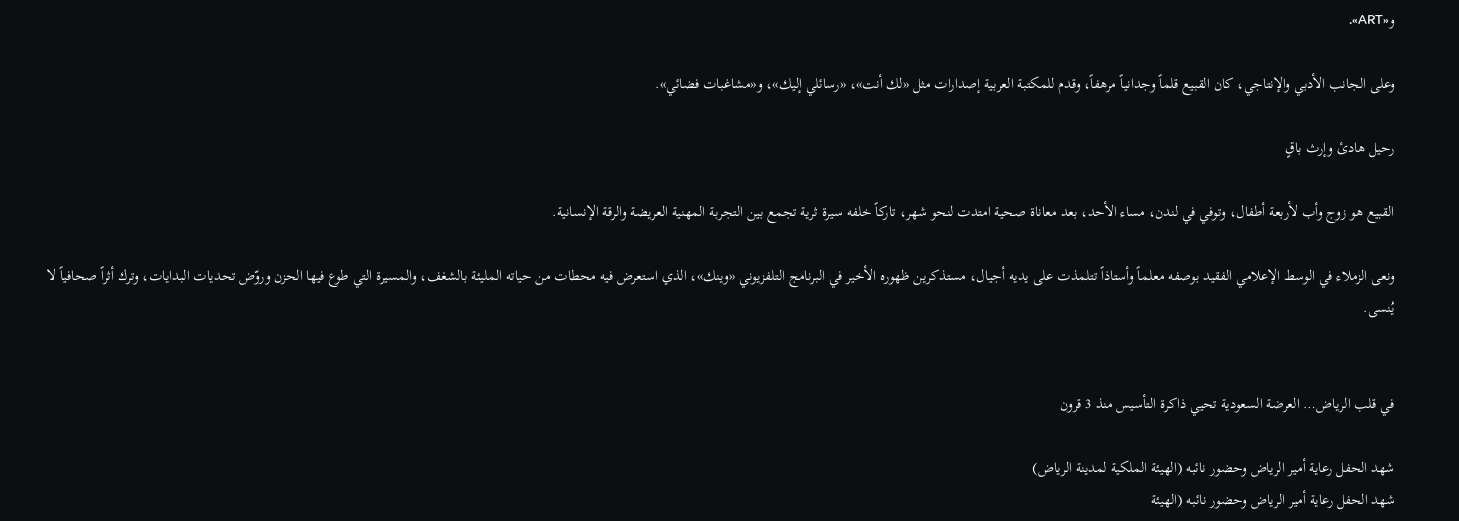و«ART».

وعلى الجانب الأدبي والإنتاجي، كان القبيع قلماً وجدانياً مرهفاً، وقدم للمكتبة العربية إصدارات مثل «لك أنت»، «رسائلي إليك»، و«مشاغبات فضائي».

رحيل هادئ وإرث باقٍ

القبيع هو زوج وأب لأربعة أطفال، وتوفي في لندن، مساء الأحد، بعد معاناة صحية امتدت لنحو شهر، تاركاً خلفه سيرة ثرية تجمع بين التجربة المهنية العريضة والرقة الإنسانية.

ونعى الزملاء في الوسط الإعلامي الفقيد بوصفه معلماً وأستاذاً تتلمذت على يديه أجيال، مستذكرين ظهوره الأخير في البرنامج التلفزيوني «وينك»، الذي استعرض فيه محطات من حياته المليئة بالشغف، والمسيرة التي طوع فيها الحزن وروّض تحديات البدايات، وترك أثراً صحافياً لا يُنسى.


في قلب الرياض… العرضة السعودية تحيي ذاكرة التأسيس منذ 3 قرون

شهد الحفل رعاية أمير الرياض وحضور نائبه (الهيئة الملكية لمدينة الرياض)
شهد الحفل رعاية أمير الرياض وحضور نائبه (الهيئة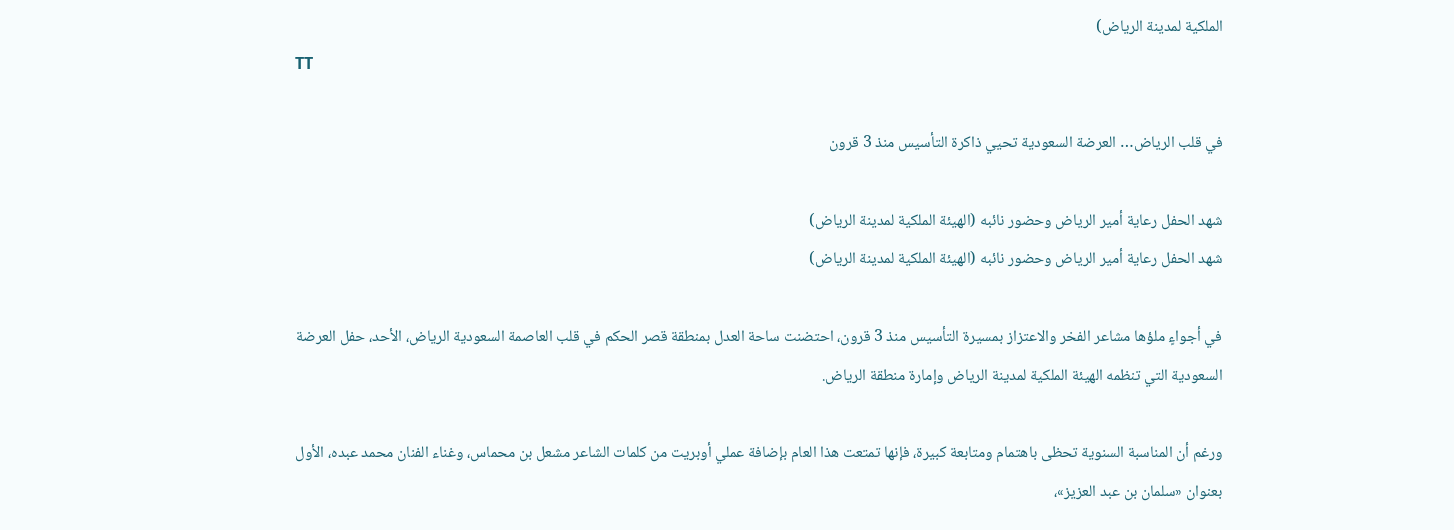الملكية لمدينة الرياض)
TT

في قلب الرياض… العرضة السعودية تحيي ذاكرة التأسيس منذ 3 قرون

شهد الحفل رعاية أمير الرياض وحضور نائبه (الهيئة الملكية لمدينة الرياض)
شهد الحفل رعاية أمير الرياض وحضور نائبه (الهيئة الملكية لمدينة الرياض)

في أجواءٍ ملؤها مشاعر الفخر والاعتزاز بمسيرة التأسيس منذ 3 قرون، احتضنت ساحة العدل بمنطقة قصر الحكم في قلب العاصمة السعودية الرياض، الأحد، حفل العرضة السعودية التي تنظمه الهيئة الملكية لمدينة الرياض وإمارة منطقة الرياض.

ورغم أن المناسبة السنوية تحظى باهتمام ومتابعة كبيرة، فإنها تمتعت هذا العام بإضافة عملي أوبريت من كلمات الشاعر مشعل بن محماس، وغناء الفنان محمد عبده، الأول بعنوان «سلمان بن عبد العزيز»،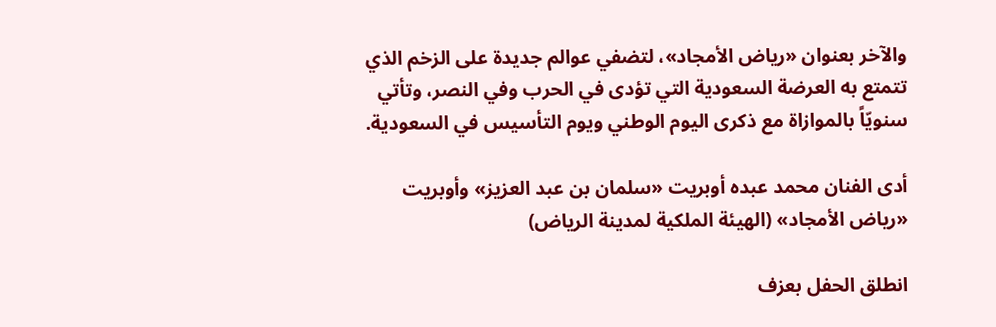والآخر بعنوان «رياض الأمجاد»، لتضفي عوالم جديدة على الزخم الذي تتمتع به العرضة السعودية التي تؤدى في الحرب وفي النصر، وتأتي سنويّاً بالموازاة مع ذكرى اليوم الوطني ويوم التأسيس في السعودية.

أدى الفنان محمد عبده أوبريت «سلمان بن عبد العزيز» وأوبريت «رياض الأمجاد» (الهيئة الملكية لمدينة الرياض)

انطلق الحفل بعزف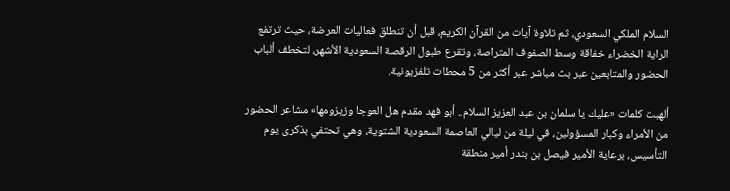السلام الملكي السعودي، ثم تلاوة آيات من القرآن الكريم، قبل أن تنطلق فعاليات العرضة، حيث ترتفع الراية الخضراء خفاقة وسط الصفوف المتراصة، وتقرع طبول الرقصة السعودية الأشهر، لتخطف ألباب الحضور والمتابعين عبر بث مباشر عبر أكثر من 5 محطات تلفزيونية.

ألهبت كلمات «عليك يا سلمان بن عبد العزيز السلام.. أبو فهد مقدم هل العوجا وزيزومها» مشاعر الحضور من الأمراء وكبار المسؤولين، في ليلة من ليالي العاصمة السعودية الشتوية، وهي تحتفي بذكرى يوم التأسيس، برعاية الأمير فيصل بن بندر أمير منطقة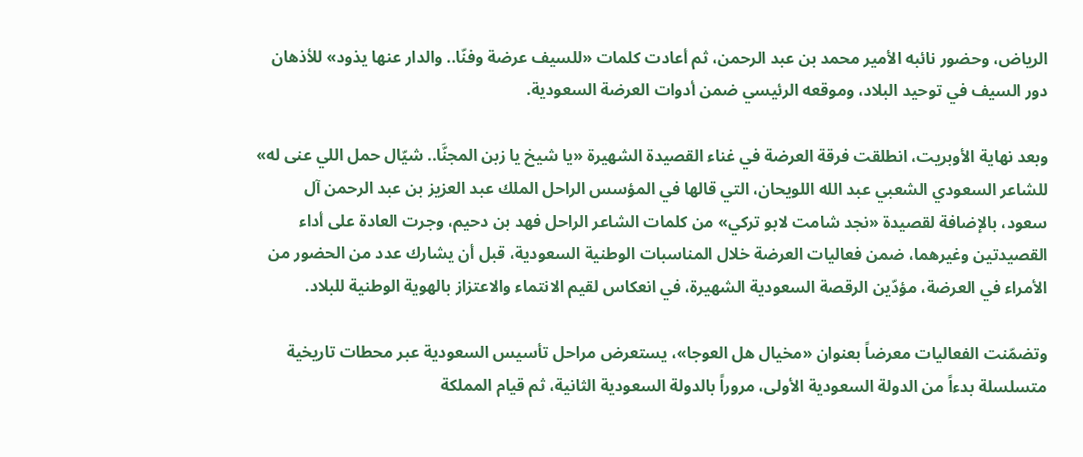الرياض، وحضور نائبه الأمير محمد بن عبد الرحمن، ثم أعادت كلمات «للسيف عرضة وفنّا.. والدار عنها يذود» للأذهان دور السيف في توحيد البلاد، وموقعه الرئيسي ضمن أدوات العرضة السعودية.

وبعد نهاية الأوبريت، انطلقت فرقة العرضة في غناء القصيدة الشهيرة «يا شيخ يا زبن المجنَّا.. شيّال حمل اللي عنى له» للشاعر السعودي الشعبي عبد الله اللويحان، التي قالها في المؤسس الراحل الملك عبد العزيز بن عبد الرحمن آل سعود، بالإضافة لقصيدة «نجد شامت لابو تركي» من كلمات الشاعر الراحل فهد بن دحيم، وجرت العادة على أداء القصيدتين وغيرهما، ضمن فعاليات العرضة خلال المناسبات الوطنية السعودية، قبل أن يشارك عدد من الحضور من الأمراء في العرضة، مؤدّين الرقصة السعودية الشهيرة، في انعكاس لقيم الانتماء والاعتزاز بالهوية الوطنية للبلاد.

وتضمّنت الفعاليات معرضاً بعنوان «مخيال هل العوجا»، يستعرض مراحل تأسيس السعودية عبر محطات تاريخية متسلسلة بدءاً من الدولة السعودية الأولى، مروراً بالدولة السعودية الثانية، ثم قيام المملكة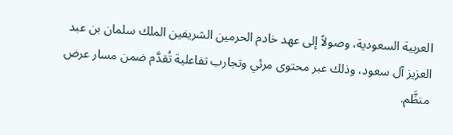العربية السعودية، وصولاً إلى عهد خادم الحرمين الشريفين الملك سلمان بن عبد العزيز آل سعود، وذلك عبر محتوى مرئي وتجارب تفاعلية تُقدَّم ضمن مسار عرض منظَّم.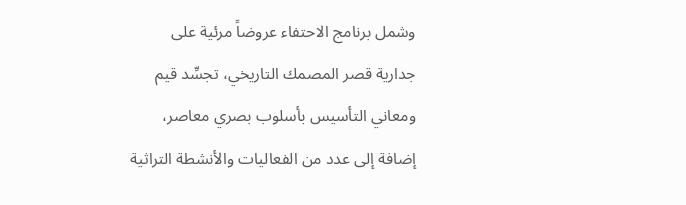وشمل برنامج الاحتفاء عروضاً مرئية على جدارية قصر المصمك التاريخي، تجسِّد قيم ومعاني التأسيس بأسلوب بصري معاصر، إضافة إلى عدد من الفعاليات والأنشطة التراثية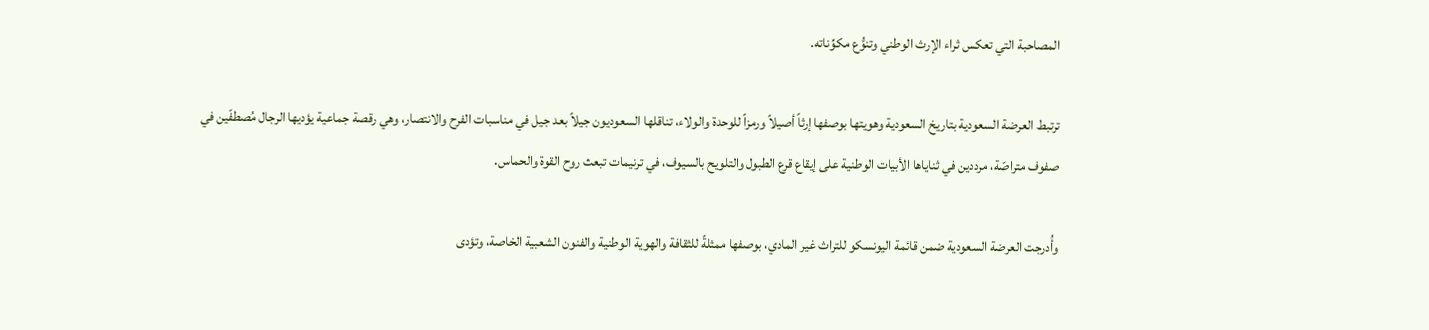المصاحبة التي تعكس ثراء الإرث الوطني وتنوُّع مكوِّناته.

ترتبط العرضة السعودية بتاريخ السعودية وهويتها بوصفها إرثاً أصيلاً ورمزاً للوحدة والولاء، تناقلها السعوديون جيلاً بعد جيل في مناسبات الفرح والانتصار، وهي رقصة جماعية يؤديها الرجال مُصطفّين في صفوف متراصّة، مرددين في ثناياها الأبيات الوطنية على إيقاع قرع الطبول والتلويح بالسيوف، في ترنيمات تبعث روح القوة والحماس.

وأُدرجت العرضة السعودية ضمن قائمة اليونسكو للتراث غير المادي، بوصفها ممثلةً للثقافة والهوية الوطنية والفنون الشعبية الخاصة، وتؤدى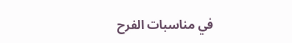في مناسبات الفرح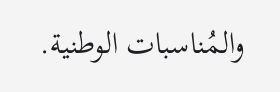والمُناسبات الوطنية.